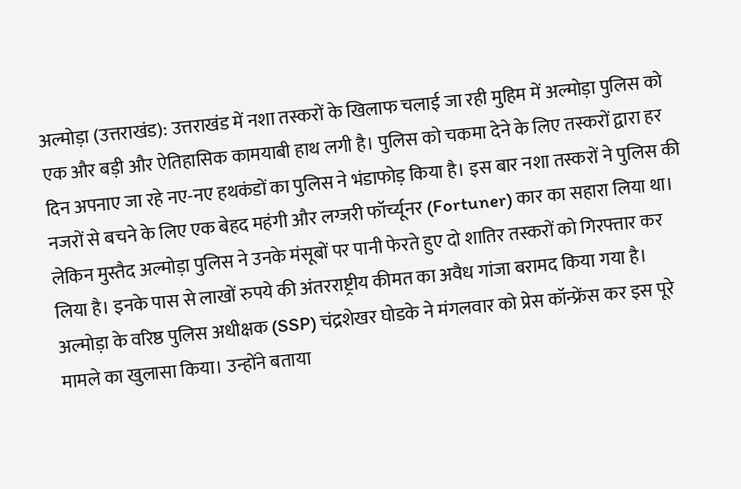अल्मोड़ा (उत्तराखंड): उत्तराखंड में नशा तस्करों के खिलाफ चलाई जा रही मुहिम में अल्मोड़ा पुलिस को एक और बड़ी और ऐतिहासिक कामयाबी हाथ लगी है। पुलिस को चकमा देने के लिए तस्करों द्वारा हर दिन अपनाए जा रहे नए-नए हथकंडों का पुलिस ने भंडाफोड़ किया है। इस बार नशा तस्करों ने पुलिस की नजरों से बचने के लिए एक बेहद महंगी और लग्जरी फॉर्च्यूनर (Fortuner) कार का सहारा लिया था। लेकिन मुस्तैद अल्मोड़ा पुलिस ने उनके मंसूबों पर पानी फेरते हुए दो शातिर तस्करों को गिरफ्तार कर लिया है। इनके पास से लाखों रुपये की अंतरराष्ट्रीय कीमत का अवैध गांजा बरामद किया गया है।
अल्मोड़ा के वरिष्ठ पुलिस अधीक्षक (SSP) चंद्रशेखर घोडके ने मंगलवार को प्रेस कॉन्फ्रेंस कर इस पूरे मामले का खुलासा किया। उन्होंने बताया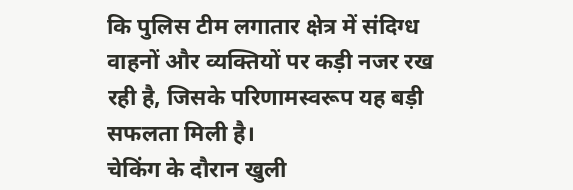कि पुलिस टीम लगातार क्षेत्र में संदिग्ध वाहनों और व्यक्तियों पर कड़ी नजर रख रही है, जिसके परिणामस्वरूप यह बड़ी सफलता मिली है।
चेकिंग के दौरान खुली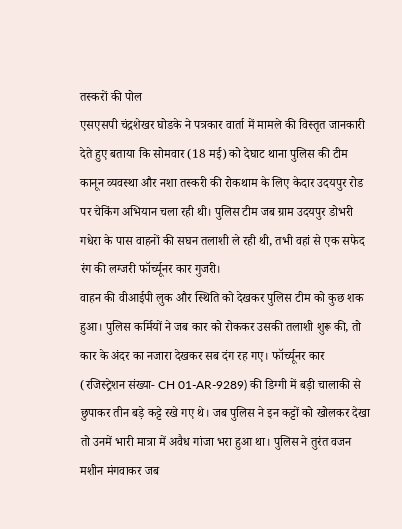तस्करों की पोल
एसएसपी चंद्रशेखर घोडके ने पत्रकार वार्ता में मामले की विस्तृत जानकारी देते हुए बताया कि सोमवार (18 मई) को देघाट थाना पुलिस की टीम कानून व्यवस्था और नशा तस्करी की रोकथाम के लिए केदार उदयपुर रोड पर चेकिंग अभियान चला रही थी। पुलिस टीम जब ग्राम उदयपुर डोभरी गधेरा के पास वाहनों की सघन तलाशी ले रही थी, तभी वहां से एक सफेद रंग की लग्जरी फॉर्च्यूनर कार गुजरी।
वाहन की वीआईपी लुक और स्थिति को देखकर पुलिस टीम को कुछ शक हुआ। पुलिस कर्मियों ने जब कार को रोककर उसकी तलाशी शुरू की, तो कार के अंदर का नजारा देखकर सब दंग रह गए। फॉर्च्यूनर कार (रजिस्ट्रेशन संख्या- CH 01-AR-9289) की डिग्गी में बड़ी चालाकी से छुपाकर तीन बड़े कट्टे रखे गए थे। जब पुलिस ने इन कट्टों को खोलकर देखा तो उनमें भारी मात्रा में अवैध गांजा भरा हुआ था। पुलिस ने तुरंत वजन मशीन मंगवाकर जब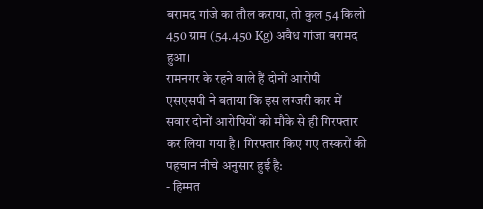बरामद गांजे का तौल कराया, तो कुल 54 किलो 450 ग्राम (54.450 Kg) अवैध गांजा बरामद हुआ।
रामनगर के रहने वाले हैं दोनों आरोपी
एसएसपी ने बताया कि इस लग्जरी कार में सवार दोनों आरोपियों को मौके से ही गिरफ्तार कर लिया गया है। गिरफ्तार किए गए तस्करों की पहचान नीचे अनुसार हुई है:
- हिम्मत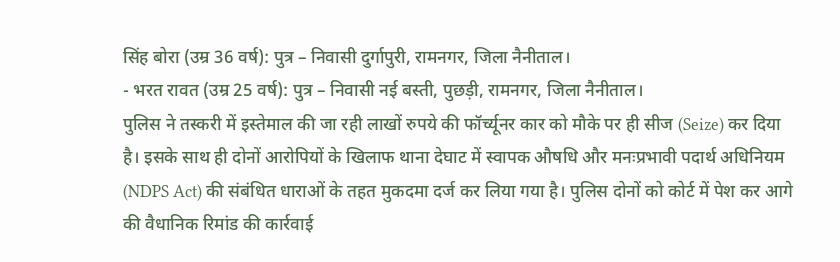सिंह बोरा (उम्र 36 वर्ष): पुत्र – निवासी दुर्गापुरी, रामनगर, जिला नैनीताल।
- भरत रावत (उम्र 25 वर्ष): पुत्र – निवासी नई बस्ती, पुछड़ी, रामनगर, जिला नैनीताल।
पुलिस ने तस्करी में इस्तेमाल की जा रही लाखों रुपये की फॉर्च्यूनर कार को मौके पर ही सीज (Seize) कर दिया है। इसके साथ ही दोनों आरोपियों के खिलाफ थाना देघाट में स्वापक औषधि और मनःप्रभावी पदार्थ अधिनियम (NDPS Act) की संबंधित धाराओं के तहत मुकदमा दर्ज कर लिया गया है। पुलिस दोनों को कोर्ट में पेश कर आगे की वैधानिक रिमांड की कार्रवाई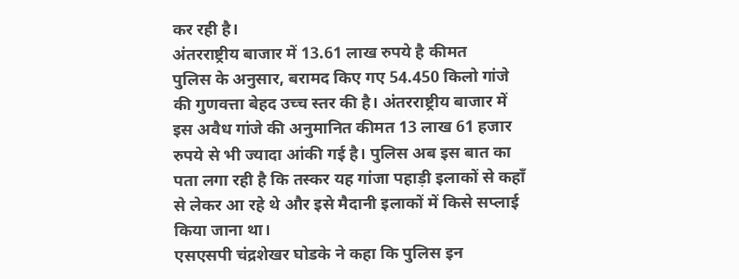कर रही है।
अंतरराष्ट्रीय बाजार में 13.61 लाख रुपये है कीमत
पुलिस के अनुसार, बरामद किए गए 54.450 किलो गांजे की गुणवत्ता बेहद उच्च स्तर की है। अंतरराष्ट्रीय बाजार में इस अवैध गांजे की अनुमानित कीमत 13 लाख 61 हजार रुपये से भी ज्यादा आंकी गई है। पुलिस अब इस बात का पता लगा रही है कि तस्कर यह गांजा पहाड़ी इलाकों से कहाँ से लेकर आ रहे थे और इसे मैदानी इलाकों में किसे सप्लाई किया जाना था।
एसएसपी चंद्रशेखर घोडके ने कहा कि पुलिस इन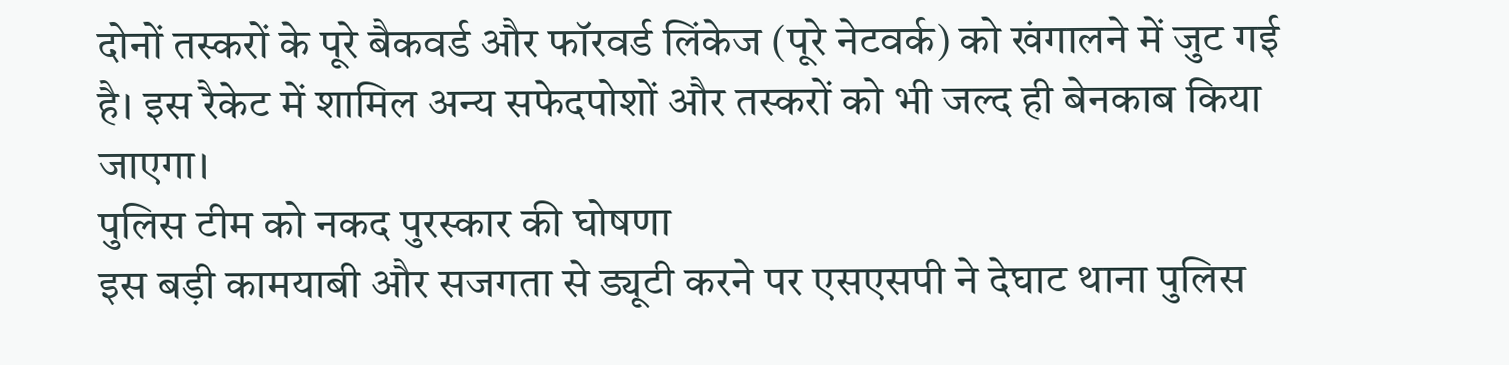दोनों तस्करों के पूरे बैकवर्ड और फॉरवर्ड लिंकेज (पूरे नेटवर्क) को खंगालने में जुट गई है। इस रैकेट में शामिल अन्य सफेदपोशों और तस्करों को भी जल्द ही बेनकाब किया जाएगा।
पुलिस टीम को नकद पुरस्कार की घोषणा
इस बड़ी कामयाबी और सजगता से ड्यूटी करने पर एसएसपी ने देघाट थाना पुलिस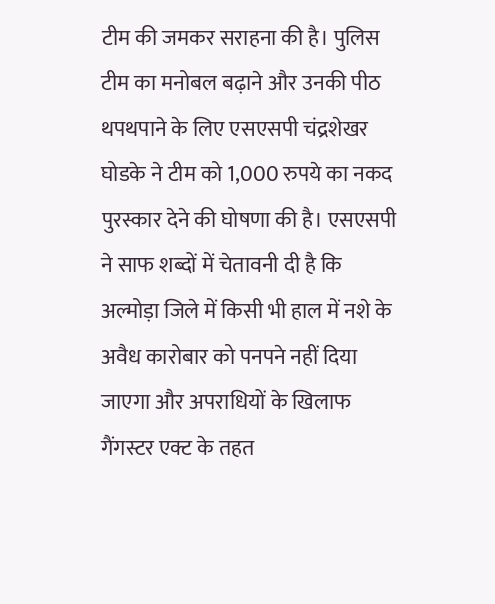टीम की जमकर सराहना की है। पुलिस टीम का मनोबल बढ़ाने और उनकी पीठ थपथपाने के लिए एसएसपी चंद्रशेखर घोडके ने टीम को 1,000 रुपये का नकद पुरस्कार देने की घोषणा की है। एसएसपी ने साफ शब्दों में चेतावनी दी है कि अल्मोड़ा जिले में किसी भी हाल में नशे के अवैध कारोबार को पनपने नहीं दिया जाएगा और अपराधियों के खिलाफ गैंगस्टर एक्ट के तहत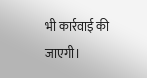भी कार्रवाई की जाएगी।